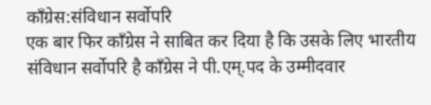कॉंग्रेस:संविधान सर्वोपरि
एक बार फिर कॉंग्रेस ने साबित कर दिया है कि उसके लिए भारतीय संविधान सर्वोपरि है कॉंग्रेस ने पी.एम्.पद के उम्मीदवार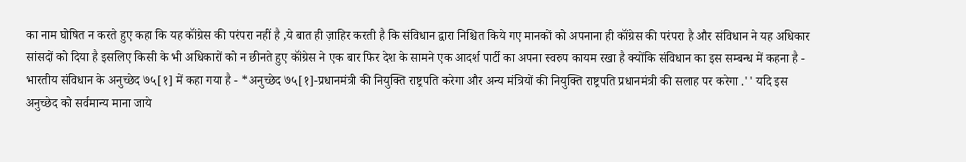का नाम घोषित न करते हुए कहा कि यह कॉंग्रेस की परंपरा नहीं है ,ये बात ही ज़ाहिर करती है कि संविधान द्वारा निश्चित किये गए मानकों को अपनाना ही कॉंग्रेस की परंपरा है और संविधान ने यह अधिकार सांसदों को दिया है इसलिए किसी के भी अधिकारों को न छीनते हुए कॉंग्रेस ने एक बार फिर देश के सामने एक आदर्श पार्टी का अपना स्वरुप कायम रखा है क्योंकि संविधान का इस सम्बन्ध में कहना है - भारतीय संविधान के अनुच्छेद ७५[१] में कहा गया है - *अनुच्छेद ७५[१]-प्रधानमंत्री की नियुक्ति राष्ट्रपति करेगा और अन्य मंत्रियों की नियुक्ति राष्ट्रपति प्रधानमंत्री की सलाह पर करेगा .'' यदि इस अनुच्छेद को सर्वमान्य माना जाये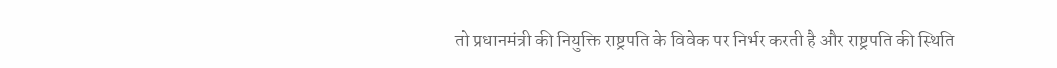तो प्रधानमंत्री की नियुक्ति राष्ट्रपति के विवेक पर निर्भर करती है और राष्ट्रपति की स्थिति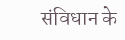संविधान के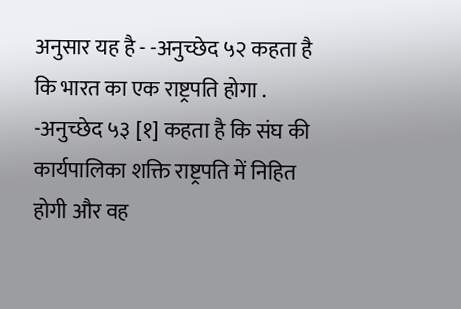अनुसार यह है - -अनुच्छेद ५२ कहता है कि भारत का एक राष्ट्रपति होगा . -अनुच्छेद ५३ [१] कहता है कि संघ की कार्यपालिका शक्ति राष्ट्रपति में निहित होगी और वह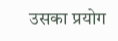उसका प्रयोग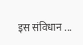इस संविधान ...